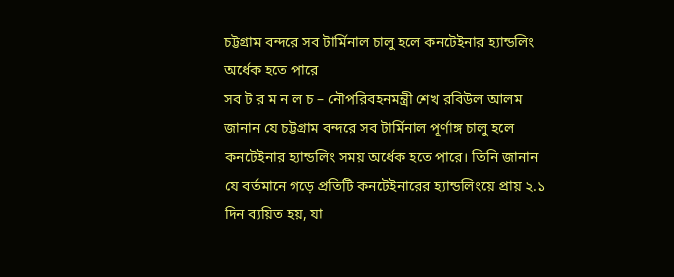চট্টগ্রাম বন্দরে সব টার্মিনাল চালু হলে কনটেইনার হ্যান্ডলিং অর্ধেক হতে পারে
সব ট র ম ন ল চ – নৌপরিবহনমন্ত্রী শেখ রবিউল আলম জানান যে চট্টগ্রাম বন্দরে সব টার্মিনাল পূর্ণাঙ্গ চালু হলে কনটেইনার হ্যান্ডলিং সময় অর্ধেক হতে পারে। তিনি জানান যে বর্তমানে গড়ে প্রতিটি কনটেইনারের হ্যান্ডলিংয়ে প্রায় ২.১ দিন ব্যয়িত হয়, যা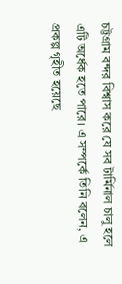চট্টগ্রাম বন্দর বিশ্বাস করে যে সব টার্মিনাল চালু হলে এটি অর্ধেক হতে পারে। এ সম্পর্কে তিনি বলেন, এ প্রকল্প গৃহীত হয়েছে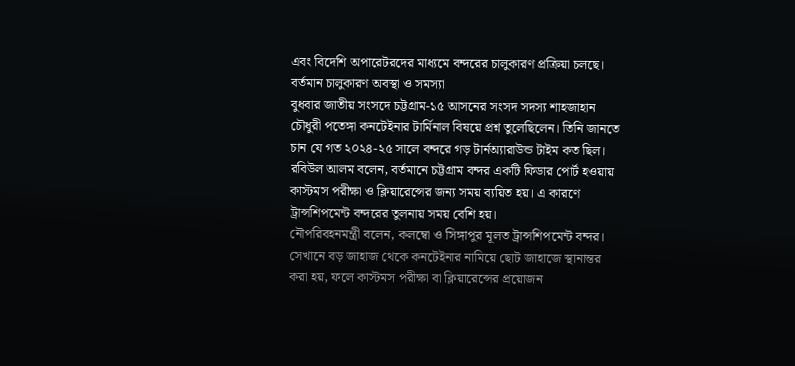এবং বিদেশি অপারেটরদের মাধ্যমে বন্দরের চালুকারণ প্রক্রিয়া চলছে।
বর্তমান চালুকারণ অবস্থা ও সমস্যা
বুধবার জাতীয় সংসদে চট্টগ্রাম-১৫ আসনের সংসদ সদস্য শাহজাহান চৌধুরী পতেঙ্গা কনটেইনার টার্মিনাল বিষয়ে প্রশ্ন তুলেছিলেন। তিনি জানতে চান যে গত ২০২৪-২৫ সালে বন্দরে গড় টার্নঅ্যারাউন্ড টাইম কত ছিল। রবিউল আলম বলেন, বর্তমানে চট্টগ্রাম বন্দর একটি ফিডার পোর্ট হওয়ায় কাস্টমস পরীক্ষা ও ক্লিয়ারেন্সের জন্য সময় ব্যয়িত হয়। এ কারণে ট্রান্সশিপমেন্ট বন্দরের তুলনায় সময় বেশি হয়।
নৌপরিবহনমন্ত্রী বলেন, কলম্বো ও সিঙ্গাপুর মূলত ট্রান্সশিপমেন্ট বন্দর। সেখানে বড় জাহাজ থেকে কনটেইনার নামিয়ে ছোট জাহাজে স্থানান্তর করা হয়, ফলে কাস্টমস পরীক্ষা বা ক্লিয়ারেন্সের প্রয়োজন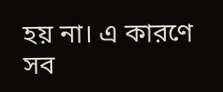হয় না। এ কারণে সব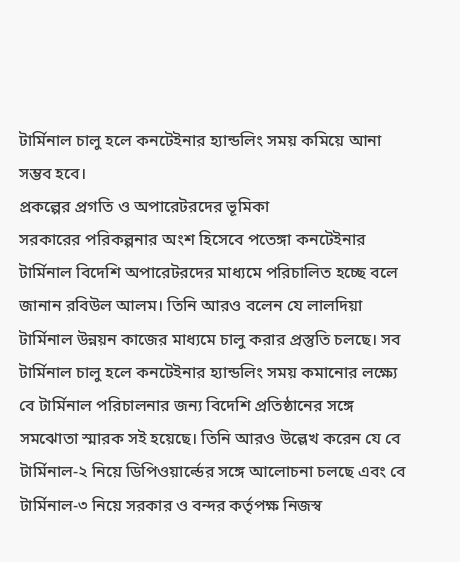টার্মিনাল চালু হলে কনটেইনার হ্যান্ডলিং সময় কমিয়ে আনা সম্ভব হবে।
প্রকল্পের প্রগতি ও অপারেটরদের ভূমিকা
সরকারের পরিকল্পনার অংশ হিসেবে পতেঙ্গা কনটেইনার টার্মিনাল বিদেশি অপারেটরদের মাধ্যমে পরিচালিত হচ্ছে বলে জানান রবিউল আলম। তিনি আরও বলেন যে লালদিয়া টার্মিনাল উন্নয়ন কাজের মাধ্যমে চালু করার প্রস্তুতি চলছে। সব টার্মিনাল চালু হলে কনটেইনার হ্যান্ডলিং সময় কমানোর লক্ষ্যে বে টার্মিনাল পরিচালনার জন্য বিদেশি প্রতিষ্ঠানের সঙ্গে সমঝোতা স্মারক সই হয়েছে। তিনি আরও উল্লেখ করেন যে বে টার্মিনাল-২ নিয়ে ডিপিওয়ার্ল্ডের সঙ্গে আলোচনা চলছে এবং বে টার্মিনাল-৩ নিয়ে সরকার ও বন্দর কর্তৃপক্ষ নিজস্ব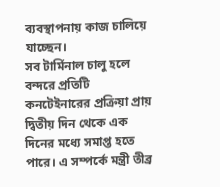ব্যবস্থাপনায় কাজ চালিয়ে যাচ্ছেন।
সব টার্মিনাল চালু হলে বন্দরে প্রতিটি কনটেইনারের প্রক্রিয়া প্রায় দ্বিতীয় দিন থেকে এক দিনের মধ্যে সমাপ্ত হতে পারে। এ সম্পর্কে মন্ত্রী তীব্র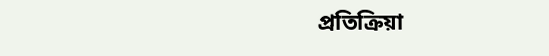প্রতিক্রিয়া